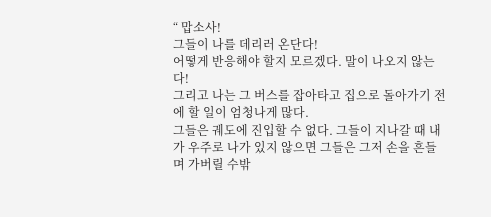“ 맙소사!
그들이 나를 데리러 온단다!
어떻게 반응해야 할지 모르겠다. 말이 나오지 않는다!
그리고 나는 그 버스를 잡아타고 집으로 돌아가기 전에 할 일이 엄청나게 많다.
그들은 궤도에 진입할 수 없다. 그들이 지나갈 때 내가 우주로 나가 있지 않으면 그들은 그저 손을 흔들며 가버릴 수밖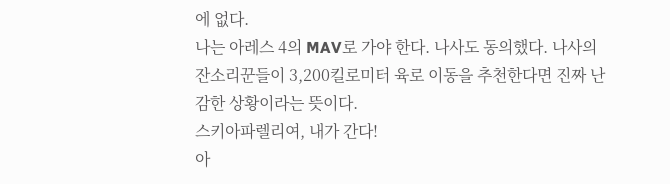에 없다.
나는 아레스 4의 MAV로 가야 한다. 나사도 동의했다. 나사의 잔소리꾼들이 3,200킬로미터 육로 이동을 추천한다면 진짜 난감한 상황이라는 뜻이다.
스키아파렐리여, 내가 간다!
아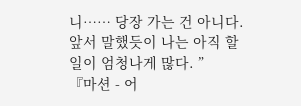니…… 당장 가는 건 아니다. 앞서 말했듯이 나는 아직 할 일이 엄청나게 많다. ”
『마션 - 어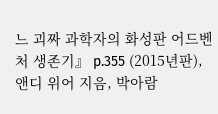느 괴짜 과학자의 화성판 어드벤처 생존기』 p.355 (2015년판), 앤디 위어 지음, 박아람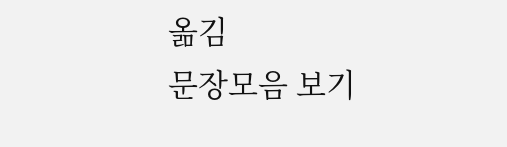옮김
문장모음 보기